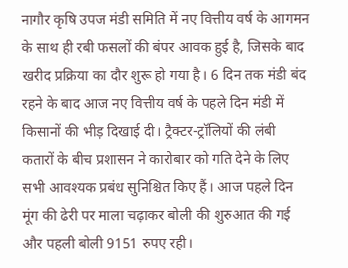नागौर कृषि उपज मंडी समिति में नए वित्तीय वर्ष के आगमन के साथ ही रबी फसलों की बंपर आवक हुई है, जिसके बाद खरीद प्रक्रिया का दौर शुरू हो गया है। 6 दिन तक मंडी बंद रहने के बाद आज नए वित्तीय वर्ष के पहले दिन मंडी में किसानों की भीड़ दिखाई दी। ट्रैक्टर-ट्रॉलियों की लंबी कतारों के बीच प्रशासन ने कारोबार को गति देने के लिए सभी आवश्यक प्रबंध सुनिश्चित किए हैं। आज पहले दिन मूंग की ढेरी पर माला चढ़ाकर बोली की शुरुआत की गई और पहली बोली 9151 रुपए रही।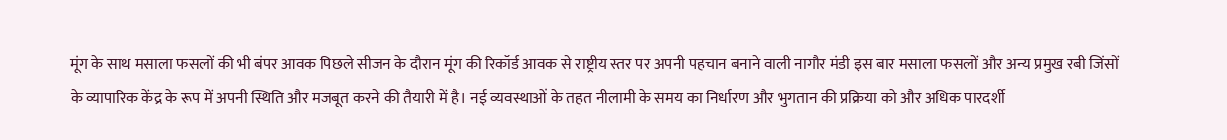मूंग के साथ मसाला फसलों की भी बंपर आवक पिछले सीजन के दौरान मूंग की रिकॉर्ड आवक से राष्ट्रीय स्तर पर अपनी पहचान बनाने वाली नागौर मंडी इस बार मसाला फसलों और अन्य प्रमुख रबी जिंसों के व्यापारिक केंद्र के रूप में अपनी स्थिति और मजबूत करने की तैयारी में है। नई व्यवस्थाओं के तहत नीलामी के समय का निर्धारण और भुगतान की प्रक्रिया को और अधिक पारदर्शी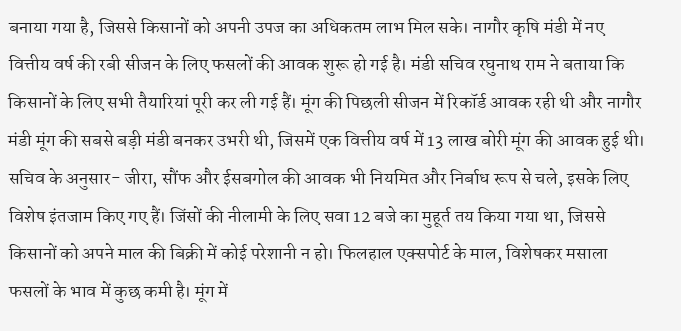बनाया गया है, जिससे किसानों को अपनी उपज का अधिकतम लाभ मिल सके। नागौर कृषि मंडी में नए वित्तीय वर्ष की रबी सीजन के लिए फसलों की आवक शुरू हो गई है। मंडी सचिव रघुनाथ राम ने बताया कि किसानों के लिए सभी तैयारियां पूरी कर ली गई हैं। मूंग की पिछली सीजन में रिकॉर्ड आवक रही थी और नागौर मंडी मूंग की सबसे बड़ी मंडी बनकर उभरी थी, जिसमें एक वित्तीय वर्ष में 13 लाख बोरी मूंग की आवक हुई थी। सचिव के अनुसार- जीरा, सौंफ और ईसबगोल की आवक भी नियमित और निर्बाध रूप से चले, इसके लिए विशेष इंतजाम किए गए हैं। जिंसों की नीलामी के लिए सवा 12 बजे का मुहूर्त तय किया गया था, जिससे किसानों को अपने माल की बिक्री में कोई परेशानी न हो। फिलहाल एक्सपोर्ट के माल, विशेषकर मसाला फसलों के भाव में कुछ कमी है। मूंग में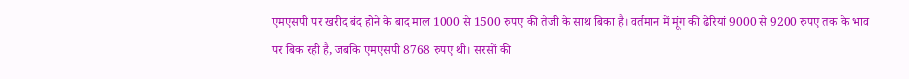एमएसपी पर खरीद बंद होने के बाद माल 1000 से 1500 रुपए की तेजी के साथ बिका है। वर्तमान में मूंग की ढेरियां 9000 से 9200 रुपए तक के भाव पर बिक रही है, जबकि एमएसपी 8768 रुपए थी। सरसों की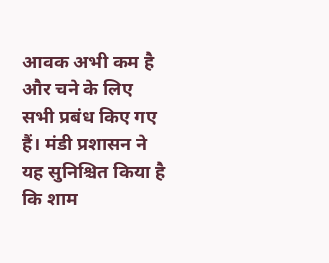आवक अभी कम है और चने के लिए सभी प्रबंध किए गए हैं। मंडी प्रशासन ने यह सुनिश्चित किया है कि शाम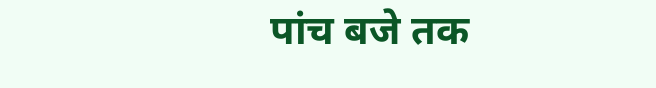पांच बजे तक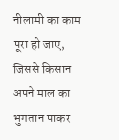नीलामी का काम पूरा हो जाए, जिससे किसान अपने माल का भुगतान पाकर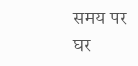समय पर घर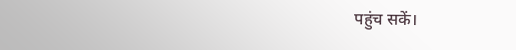पहुंच सकें।